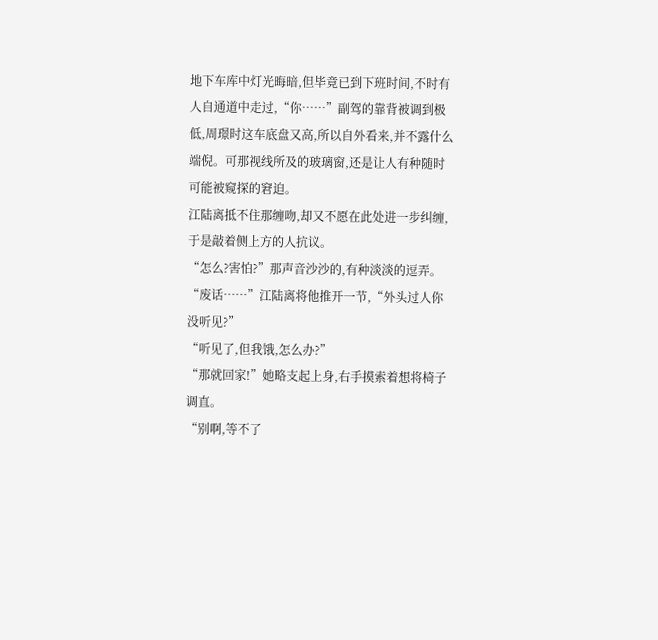地下车库中灯光晦暗,但毕竟已到下班时间,不时有人自通道中走过,“你……”副驾的靠背被调到极低,周璟时这车底盘又高,所以自外看来,并不露什么端倪。可那视线所及的玻璃窗,还是让人有种随时可能被窥探的窘迫。
江陆离抵不住那缠吻,却又不愿在此处进一步纠缠,于是敲着侧上方的人抗议。
“怎么?害怕?”那声音沙沙的,有种淡淡的逗弄。
“废话……”江陆离将他推开一节,“外头过人你没听见?”
“听见了,但我饿,怎么办?”
“那就回家!”她略支起上身,右手摸索着想将椅子调直。
“别啊,等不了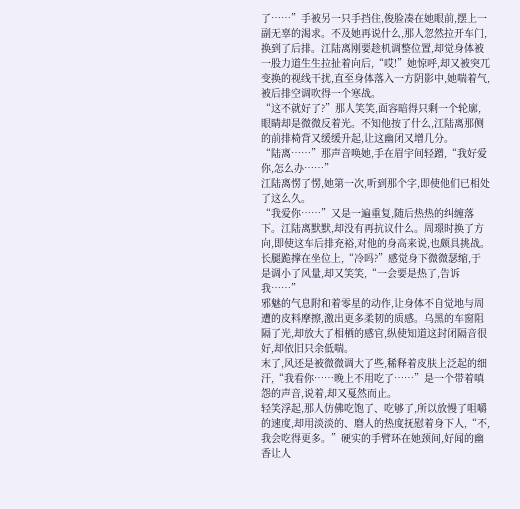了……”手被另一只手挡住,俊脸凑在她眼前,摆上一副无辜的渴求。不及她再说什么,那人忽然拉开车门,换到了后排。江陆离刚要趁机调整位置,却觉身体被一股力道生生拉扯着向后,“哎!”她惊呼,却又被突兀变换的视线干扰,直至身体落入一方阴影中,她喘着气,被后排空调吹得一个寒战。
“这不就好了?”那人笑笑,面容暗得只剩一个轮廓,眼睛却是微微反着光。不知他按了什么,江陆离那侧的前排椅背又缓缓升起,让这幽闭又增几分。
“陆离……”那声音唤她,手在眉宇间轻蹭,“我好爱你,怎么办……”
江陆离愣了愣,她第一次,听到那个字,即使他们已相处了这么久。
“我爱你……”又是一遍重复,随后热热的纠缠落下。江陆离默默,却没有再抗议什么。周璟时换了方向,即使这车后排充裕,对他的身高来说,也颇具挑战。长腿跪撑在坐位上,“冷吗?”感觉身下微微瑟缩,于是调小了风量,却又笑笑,“一会要是热了,告诉我……”
邪魅的气息附和着零星的动作,让身体不自觉地与周遭的皮料摩擦,激出更多柔韧的质感。乌黑的车窗阻隔了光,却放大了相栖的感官,纵使知道这封闭隔音很好,却依旧只余低喘。
末了,风还是被微微调大了些,稀释着皮肤上泛起的细汗,“我看你……晚上不用吃了……”是一个带着嗔怨的声音,说着,却又戛然而止。
轻笑浮起,那人仿佛吃饱了、吃够了,所以放慢了咀嚼的速度,却用淡淡的、磨人的热度抚慰着身下人,“不,我会吃得更多。”硬实的手臂环在她颈间,好闻的幽香让人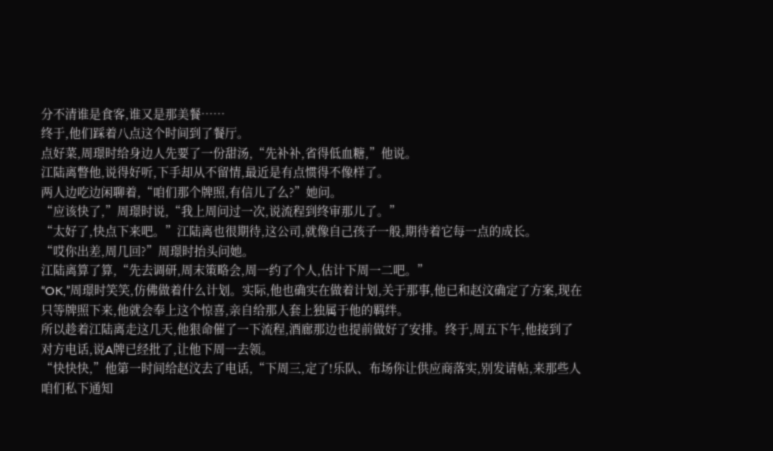分不清谁是食客,谁又是那美餐……
终于,他们踩着八点这个时间到了餐厅。
点好菜,周璟时给身边人先要了一份甜汤,“先补补,省得低血糖,”他说。
江陆离瞥他,说得好听,下手却从不留情,最近是有点惯得不像样了。
两人边吃边闲聊着,“咱们那个牌照,有信儿了么?”她问。
“应该快了,”周璟时说,“我上周问过一次,说流程到终审那儿了。”
“太好了,快点下来吧。”江陆离也很期待,这公司,就像自己孩子一般,期待着它每一点的成长。
“哎你出差,周几回?”周璟时抬头问她。
江陆离算了算,“先去调研,周末策略会,周一约了个人,估计下周一二吧。”
“OK,”周璟时笑笑,仿佛做着什么计划。实际,他也确实在做着计划,关于那事,他已和赵汶确定了方案,现在只等牌照下来,他就会奉上这个惊喜,亲自给那人套上独属于他的羁绊。
所以趁着江陆离走这几天,他狠命催了一下流程,酒廊那边也提前做好了安排。终于,周五下午,他接到了对方电话,说A牌已经批了,让他下周一去领。
“快快快,”他第一时间给赵汶去了电话,“下周三,定了!乐队、布场你让供应商落实,别发请帖,来那些人咱们私下通知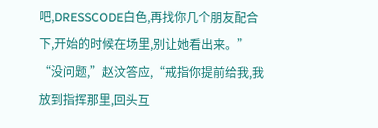吧,DRESSCODE白色,再找你几个朋友配合下,开始的时候在场里,别让她看出来。”
“没问题,”赵汶答应,“戒指你提前给我,我放到指挥那里,回头互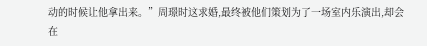动的时候让他拿出来。”周璟时这求婚,最终被他们策划为了一场室内乐演出,却会在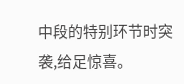中段的特别环节时突袭,给足惊喜。